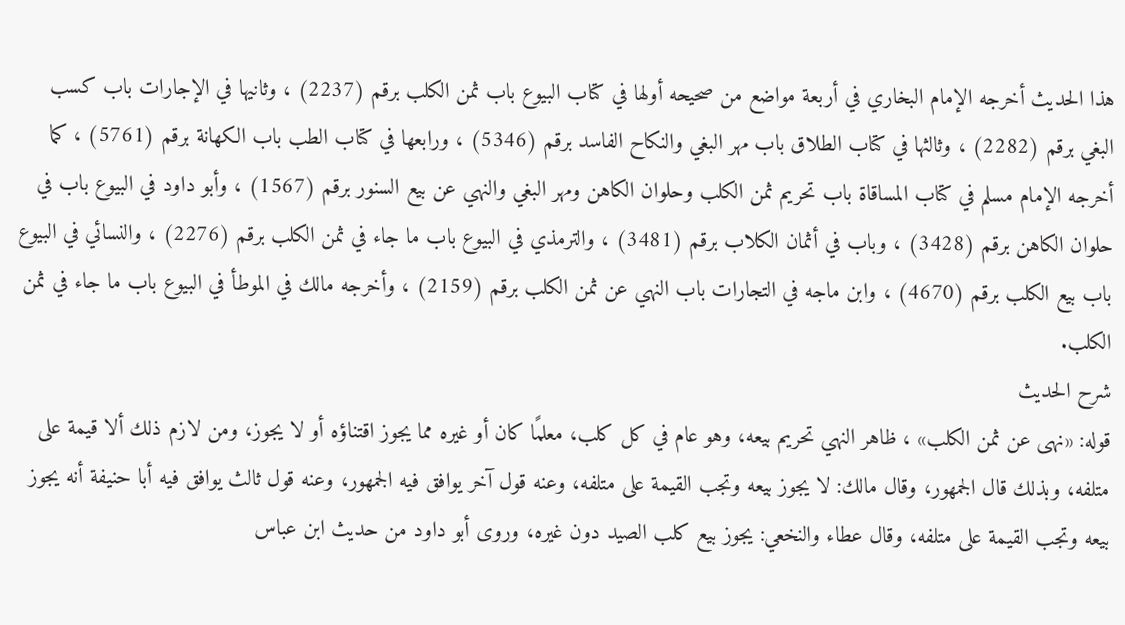هذا الحديث أخرجه الإمام البخاري في أربعة مواضع من صحيحه أولها في كتاب البيوع باب ثمن الكلب برقم (2237) ، وثانيها في الإجارات باب كسب البغي برقم (2282) ، وثالثها في كتاب الطلاق باب مهر البغي والنكاح الفاسد برقم (5346) ، ورابعها في كتاب الطب باب الكهانة برقم (5761) ، كما أخرجه الإمام مسلم في كتاب المساقاة باب تحريم ثمن الكلب وحلوان الكاهن ومهر البغي والنهي عن بيع السنور برقم (1567) ، وأبو داود في البيوع باب في حلوان الكاهن برقم (3428) ، وباب في أثمان الكلاب برقم (3481) ، والترمذي في البيوع باب ما جاء في ثمن الكلب برقم (2276) ، والنسائي في البيوع باب بيع الكلب برقم (4670) ، وابن ماجه في التجارات باب النهي عن ثمن الكلب برقم (2159) ، وأخرجه مالك في الموطأ في البيوع باب ما جاء في ثمن الكلب.
شرح الحديث
قوله: «نهى عن ثمن الكلب» ، ظاهر النهي تحريم بيعه، وهو عام في كل كلب، معلمًا كان أو غيره مما يجوز اقتناؤه أو لا يجوز، ومن لازم ذلك ألا قيمة على متلفه، وبذلك قال الجمهور، وقال مالك: لا يجوز بيعه وتجب القيمة على متلفه، وعنه قول آخر يوافق فيه الجمهور، وعنه قول ثالث يوافق فيه أبا حنيفة أنه يجوز بيعه وتجب القيمة على متلفه، وقال عطاء والنخعي: يجوز بيع كلب الصيد دون غيره، وروى أبو داود من حديث ابن عباس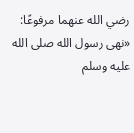رضي الله عنهما مرفوعًا: «نهى رسول الله صلى الله عليه وسلم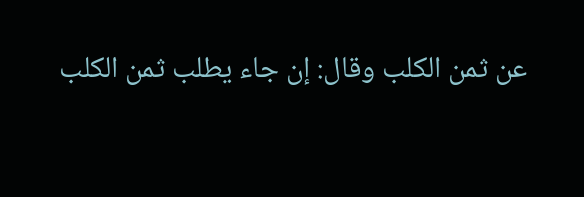عن ثمن الكلب وقال: إن جاء يطلب ثمن الكلب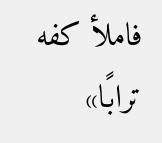فاملأ كفه ترابًا»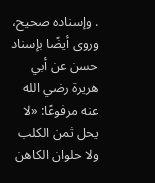. وإسناده صحيح، وروى أيضًا بإسناد حسن عن أبي هريرة رضي الله عنه مرفوعًا: «لا يحل ثمن الكلب ولا حلوان الكاهن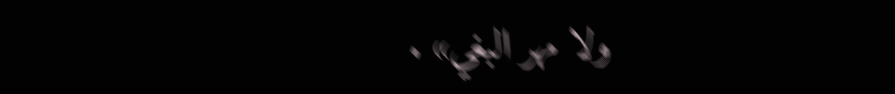ولا مهر البغي» .